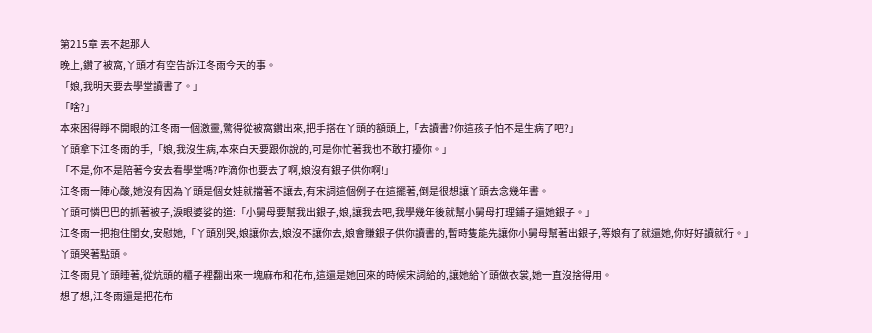第215章 丟不起那人
晚上,鑽了被窩,丫頭才有空告訴江冬雨今天的事。
「娘,我明天要去學堂讀書了。」
「啥?」
本來困得睜不開眼的江冬雨一個激靈,驚得從被窩鑽出來,把手搭在丫頭的額頭上,「去讀書?你這孩子怕不是生病了吧?」
丫頭拿下江冬雨的手,「娘,我沒生病,本來白天要跟你說的,可是你忙著我也不敢打擾你。」
「不是,你不是陪著今安去看學堂嗎?咋滴你也要去了啊,娘沒有銀子供你啊!」
江冬雨一陣心酸,她沒有因為丫頭是個女娃就擋著不讓去,有宋詞這個例子在這擺著,倒是很想讓丫頭去念幾年書。
丫頭可憐巴巴的抓著被子,淚眼婆娑的道:「小舅母要幫我出銀子,娘,讓我去吧,我學幾年後就幫小舅母打理鋪子還她銀子。」
江冬雨一把抱住閨女,安慰她,「丫頭別哭,娘讓你去,娘沒不讓你去,娘會賺銀子供你讀書的,暫時隻能先讓你小舅母幫著出銀子,等娘有了就還她,你好好讀就行。」
丫頭哭著點頭。
江冬雨見丫頭睡著,從炕頭的櫃子裡翻出來一塊麻布和花布,這還是她回來的時候宋詞給的,讓她給丫頭做衣裳,她一直沒捨得用。
想了想,江冬雨還是把花布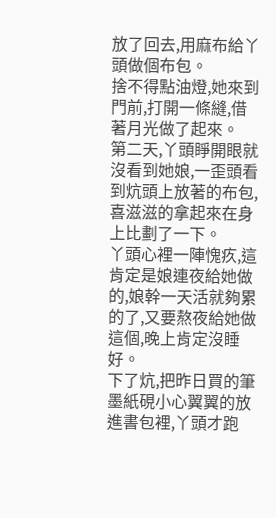放了回去,用麻布給丫頭做個布包。
捨不得點油燈,她來到門前,打開一條縫,借著月光做了起來。
第二天,丫頭睜開眼就沒看到她娘,一歪頭看到炕頭上放著的布包,喜滋滋的拿起來在身上比劃了一下。
丫頭心裡一陣愧疚,這肯定是娘連夜給她做的,娘幹一天活就夠累的了,又要熬夜給她做這個,晚上肯定沒睡好。
下了炕,把昨日買的筆墨紙硯小心翼翼的放進書包裡,丫頭才跑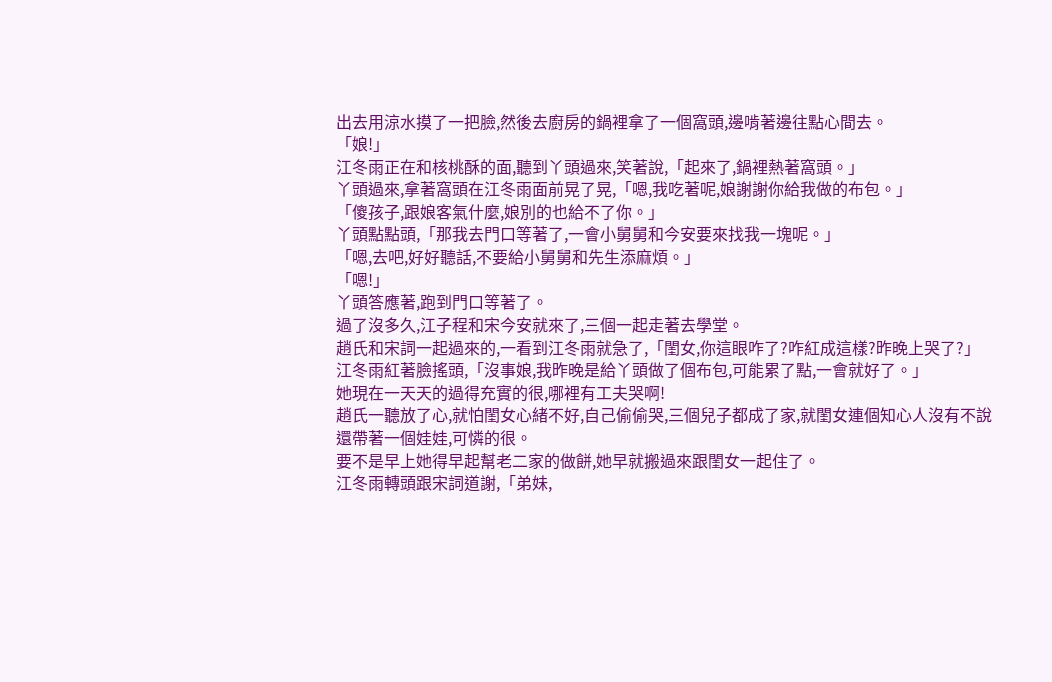出去用涼水摸了一把臉,然後去廚房的鍋裡拿了一個窩頭,邊啃著邊往點心間去。
「娘!」
江冬雨正在和核桃酥的面,聽到丫頭過來,笑著說,「起來了,鍋裡熱著窩頭。」
丫頭過來,拿著窩頭在江冬雨面前晃了晃,「嗯,我吃著呢,娘謝謝你給我做的布包。」
「傻孩子,跟娘客氣什麼,娘別的也給不了你。」
丫頭點點頭,「那我去門口等著了,一會小舅舅和今安要來找我一塊呢。」
「嗯,去吧,好好聽話,不要給小舅舅和先生添麻煩。」
「嗯!」
丫頭答應著,跑到門口等著了。
過了沒多久,江子程和宋今安就來了,三個一起走著去學堂。
趙氏和宋詞一起過來的,一看到江冬雨就急了,「閨女,你這眼咋了?咋紅成這樣?昨晚上哭了?」
江冬雨紅著臉搖頭,「沒事娘,我昨晚是給丫頭做了個布包,可能累了點,一會就好了。」
她現在一天天的過得充實的很,哪裡有工夫哭啊!
趙氏一聽放了心,就怕閨女心緒不好,自己偷偷哭,三個兒子都成了家,就閨女連個知心人沒有不說還帶著一個娃娃,可憐的很。
要不是早上她得早起幫老二家的做餅,她早就搬過來跟閨女一起住了。
江冬雨轉頭跟宋詞道謝,「弟妹,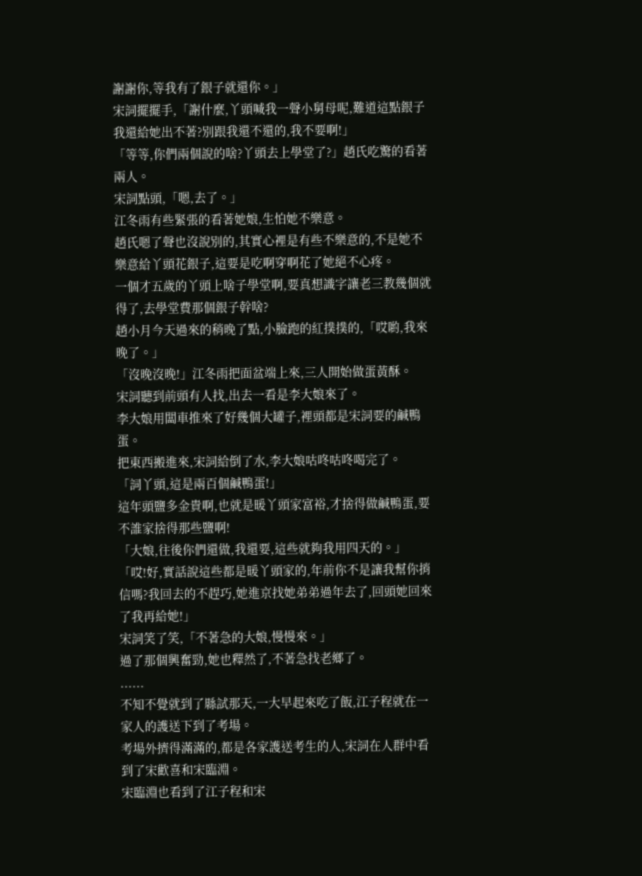謝謝你,等我有了銀子就還你。」
宋詞擺擺手,「謝什麼,丫頭喊我一聲小舅母呢,難道這點銀子我還給她出不著?別跟我還不還的,我不要啊!」
「等等,你們兩個說的啥?丫頭去上學堂了?」趙氏吃驚的看著兩人。
宋詞點頭,「嗯,去了。」
江冬雨有些緊張的看著她娘,生怕她不樂意。
趙氏嗯了聲也沒說別的,其實心裡是有些不樂意的,不是她不樂意給丫頭花銀子,這要是吃啊穿啊花了她絕不心疼。
一個才五歲的丫頭上啥子學堂啊,要真想識字讓老三教幾個就得了,去學堂費那個銀子幹啥?
趙小月今天過來的稍晚了點,小臉跑的紅撲撲的,「哎喲,我來晚了。」
「沒晚沒晚!」江冬雨把面盆端上來,三人開始做蛋黃酥。
宋詞聽到前頭有人找,出去一看是李大娘來了。
李大娘用闆車推來了好幾個大罐子,裡頭都是宋詞要的鹹鴨蛋。
把東西搬進來,宋詞給倒了水,李大娘咕咚咕咚喝完了。
「詞丫頭,這是兩百個鹹鴨蛋!」
這年頭鹽多金貴啊,也就是暖丫頭家富裕,才捨得做鹹鴨蛋,要不誰家捨得那些鹽啊!
「大娘,往後你們還做,我還要,這些就夠我用四天的。」
「哎!好,實話說這些都是暖丫頭家的,年前你不是讓我幫你捎信嗎?我回去的不趕巧,她進京找她弟弟過年去了,回頭她回來了我再給她!」
宋詞笑了笑,「不著急的大娘,慢慢來。」
過了那個興奮勁,她也釋然了,不著急找老鄉了。
......
不知不覺就到了縣試那天,一大早起來吃了飯,江子程就在一家人的護送下到了考場。
考場外擠得滿滿的,都是各家護送考生的人,宋詞在人群中看到了宋歡喜和宋臨淵。
宋臨淵也看到了江子程和宋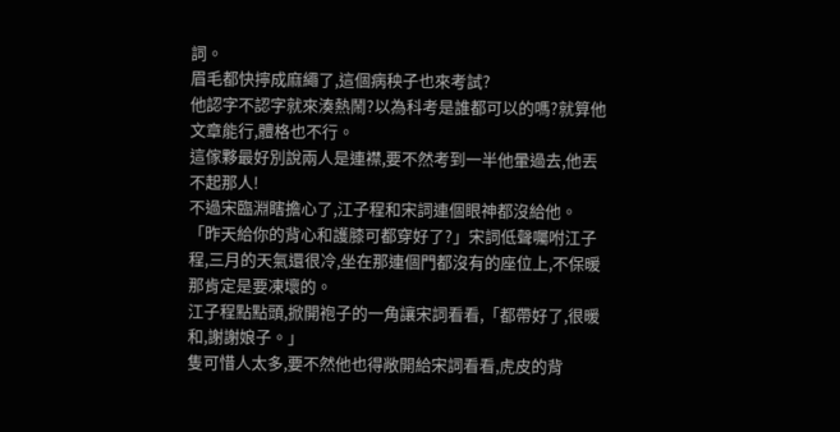詞。
眉毛都快擰成麻繩了,這個病秧子也來考試?
他認字不認字就來湊熱鬧?以為科考是誰都可以的嗎?就算他文章能行,體格也不行。
這傢夥最好別說兩人是連襟,要不然考到一半他暈過去,他丟不起那人!
不過宋臨淵瞎擔心了,江子程和宋詞連個眼神都沒給他。
「昨天給你的背心和護膝可都穿好了?」宋詞低聲囑咐江子程,三月的天氣還很冷,坐在那連個門都沒有的座位上,不保暖那肯定是要凍壞的。
江子程點點頭,掀開袍子的一角讓宋詞看看,「都帶好了,很暖和,謝謝娘子。」
隻可惜人太多,要不然他也得敞開給宋詞看看,虎皮的背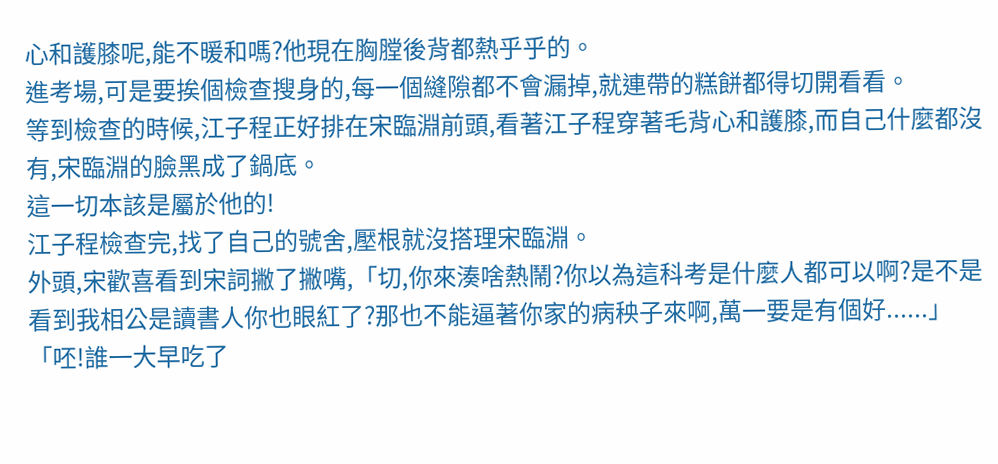心和護膝呢,能不暖和嗎?他現在胸膛後背都熱乎乎的。
進考場,可是要挨個檢查搜身的,每一個縫隙都不會漏掉,就連帶的糕餅都得切開看看。
等到檢查的時候,江子程正好排在宋臨淵前頭,看著江子程穿著毛背心和護膝,而自己什麼都沒有,宋臨淵的臉黑成了鍋底。
這一切本該是屬於他的!
江子程檢查完,找了自己的號舍,壓根就沒搭理宋臨淵。
外頭,宋歡喜看到宋詞撇了撇嘴,「切,你來湊啥熱鬧?你以為這科考是什麼人都可以啊?是不是看到我相公是讀書人你也眼紅了?那也不能逼著你家的病秧子來啊,萬一要是有個好......」
「呸!誰一大早吃了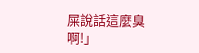屎說話這麼臭啊!」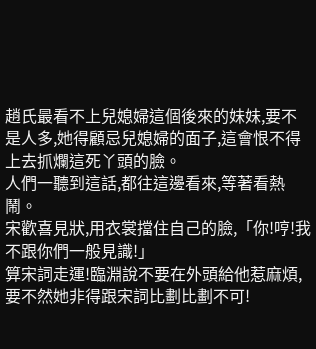趙氏最看不上兒媳婦這個後來的妹妹,要不是人多,她得顧忌兒媳婦的面子,這會恨不得上去抓爛這死丫頭的臉。
人們一聽到這話,都往這邊看來,等著看熱鬧。
宋歡喜見狀,用衣裳擋住自己的臉,「你!哼!我不跟你們一般見識!」
算宋詞走運!臨淵說不要在外頭給他惹麻煩,要不然她非得跟宋詞比劃比劃不可!